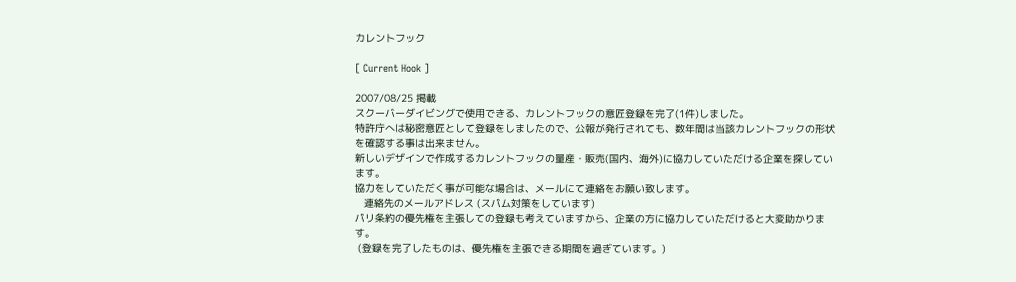カレントフック

[ Current Hook ]

2007/08/25 掲載
スクーバーダイビングで使用できる、カレントフックの意匠登録を完了(1件)しました。
特許庁へは秘密意匠として登録をしましたので、公報が発行されても、数年間は当該カレントフックの形状を確認する事は出来ません。
新しいデザインで作成するカレントフックの量産・販売(国内、海外)に協力していただける企業を探しています。
協力をしていただく事が可能な場合は、メールにて連絡をお願い致します。
   連絡先のメールアドレス (スパム対策をしています)
パリ条約の優先権を主張しての登録も考えていますから、企業の方に協力していただけると大変助かります。
 (登録を完了したものは、優先権を主張できる期間を過ぎています。)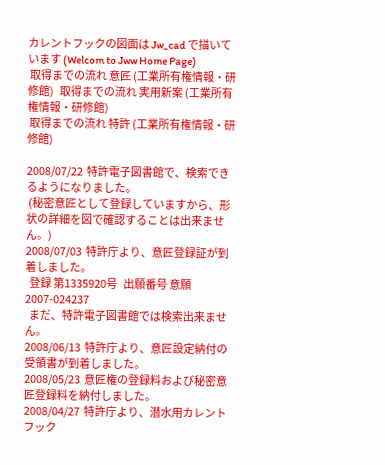カレントフックの図面は Jw_cad で描いています (Welcom to Jww Home Page)
 取得までの流れ 意匠 (工業所有権情報・研修館)   取得までの流れ 実用新案 (工業所有権情報・研修館)
 取得までの流れ 特許 (工業所有権情報・研修館)

2008/07/22  特許電子図書館で、検索できるようになりました。
 (秘密意匠として登録していますから、形状の詳細を図で確認することは出来ません。)
2008/07/03  特許庁より、意匠登録証が到着しました。
  登録 第1335920号   出願番号 意願2007-024237
  まだ、特許電子図書館では検索出来ません。
2008/06/13  特許庁より、意匠設定納付の受領書が到着しました。
2008/05/23  意匠権の登録料および秘密意匠登録料を納付しました。
2008/04/27  特許庁より、潜水用カレントフック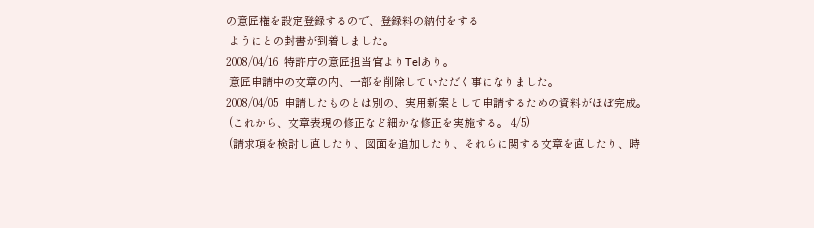の意匠権を設定登録するので、登録料の納付をする
 ようにとの封書が到着しました。
2008/04/16  特許庁の意匠担当官よりTelあり。
 意匠申請中の文章の内、一部を削除していただく事になりました。
2008/04/05  申請したものとは別の、実用新案として申請するための資料がほぼ完成。
 (これから、文章表現の修正など細かな修正を実施する。 4/5)
 (請求項を検討し直したり、図面を追加したり、それらに関する文章を直したり、時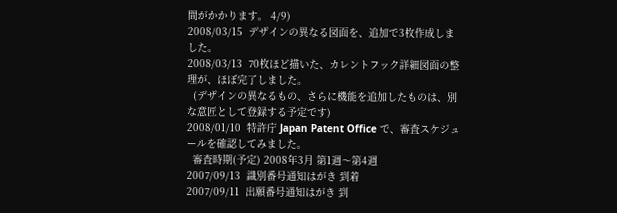間がかかります。 4/9)
2008/03/15  デザインの異なる図面を、追加で3枚作成しました。
2008/03/13  70枚ほど描いた、カレントフック詳細図面の整理が、ほぼ完了しました。
  (デザインの異なるもの、さらに機能を追加したものは、別な意匠として登録する予定です)
2008/01/10  特許庁 Japan Patent Office で、審査スケジュールを確認してみました。
  審査時期(予定) 2008年3月 第1週〜第4週
2007/09/13  識別番号通知はがき 到着
2007/09/11  出願番号通知はがき 到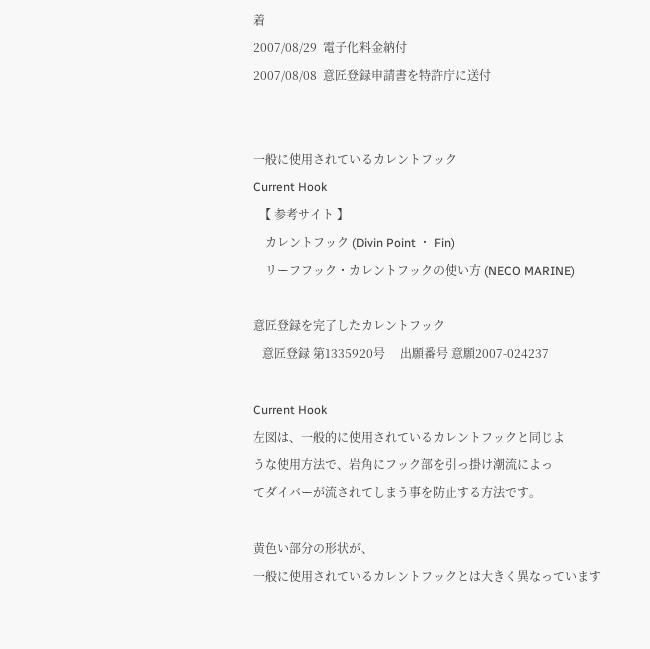着
2007/08/29  電子化料金納付
2007/08/08  意匠登録申請書を特許庁に送付


一般に使用されているカレントフック
Current Hook
  【 参考サイト 】
    カレントフック (Divin Point ・ Fin)
    リーフフック・カレントフックの使い方 (NECO MARINE)

意匠登録を完了したカレントフック
   意匠登録 第1335920号     出願番号 意願2007-024237

Current Hook
左図は、一般的に使用されているカレントフックと同じよ
うな使用方法で、岩角にフック部を引っ掛け潮流によっ
てダイバーが流されてしまう事を防止する方法です。

黄色い部分の形状が、
一般に使用されているカレントフックとは大きく異なっています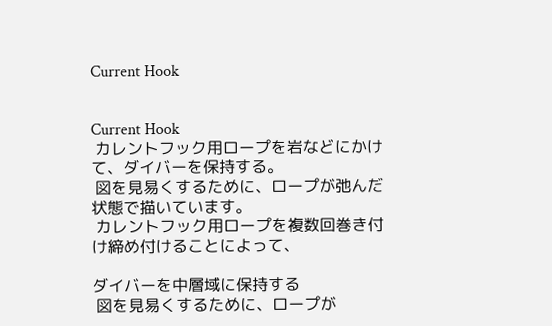Current Hook


Current Hook
 カレントフック用ロープを岩などにかけて、ダイバーを保持する。
 図を見易くするために、ロープが弛んだ状態で描いています。
 カレントフック用ロープを複数回巻き付け締め付けることによって、

ダイバーを中層域に保持する
 図を見易くするために、ロープが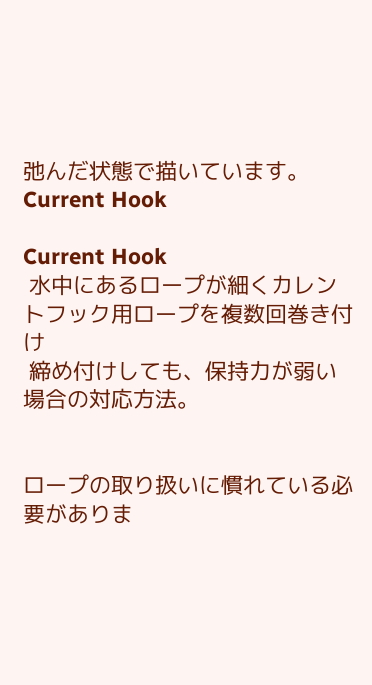弛んだ状態で描いています。
Current Hook

Current Hook
 水中にあるロープが細くカレントフック用ロープを複数回巻き付け
 締め付けしても、保持力が弱い場合の対応方法。


ロープの取り扱いに慣れている必要がありま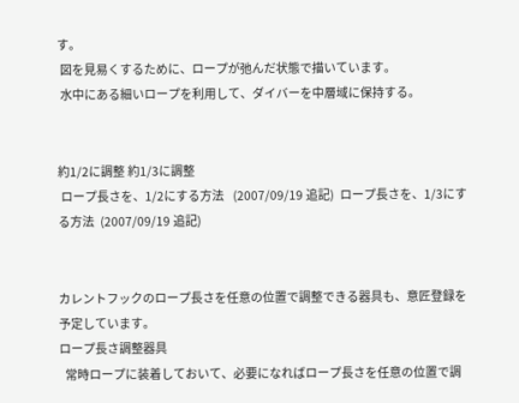す。
 図を見易くするために、ロープが弛んだ状態で描いています。
 水中にある細いロープを利用して、ダイバーを中層域に保持する。


約1/2に調整 約1/3に調整
 ロープ長さを、1/2にする方法   (2007/09/19 追記)  ロープ長さを、1/3にする方法  (2007/09/19 追記)


カレントフックのロープ長さを任意の位置で調整できる器具も、意匠登録を予定しています。
ロープ長さ調整器具
  常時ロープに装着しておいて、必要になればロープ長さを任意の位置で調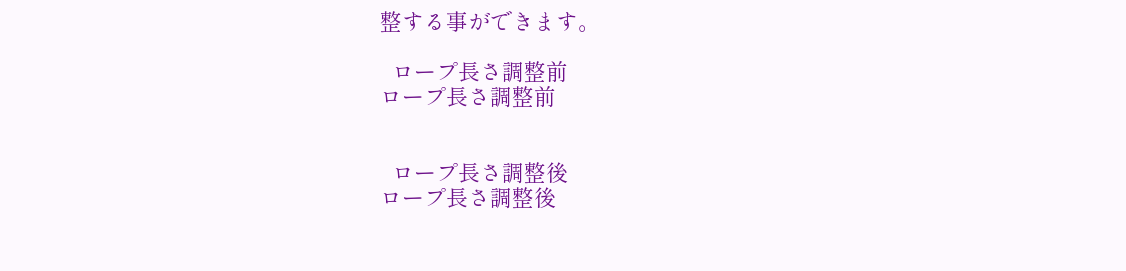整する事ができます。

  ロープ長さ調整前
ロープ長さ調整前


  ロープ長さ調整後
ロープ長さ調整後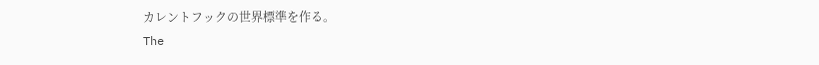カレントフックの世界標準を作る。
The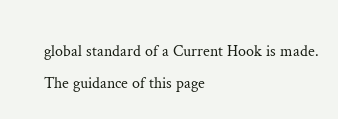global standard of a Current Hook is made.
The guidance of this page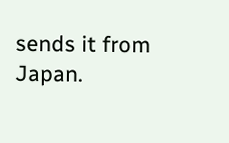sends it from Japan.